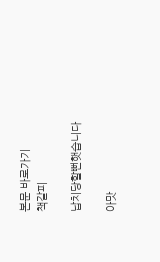본문 바로가기
책갈피

납치당할뻔햇습니다

아맛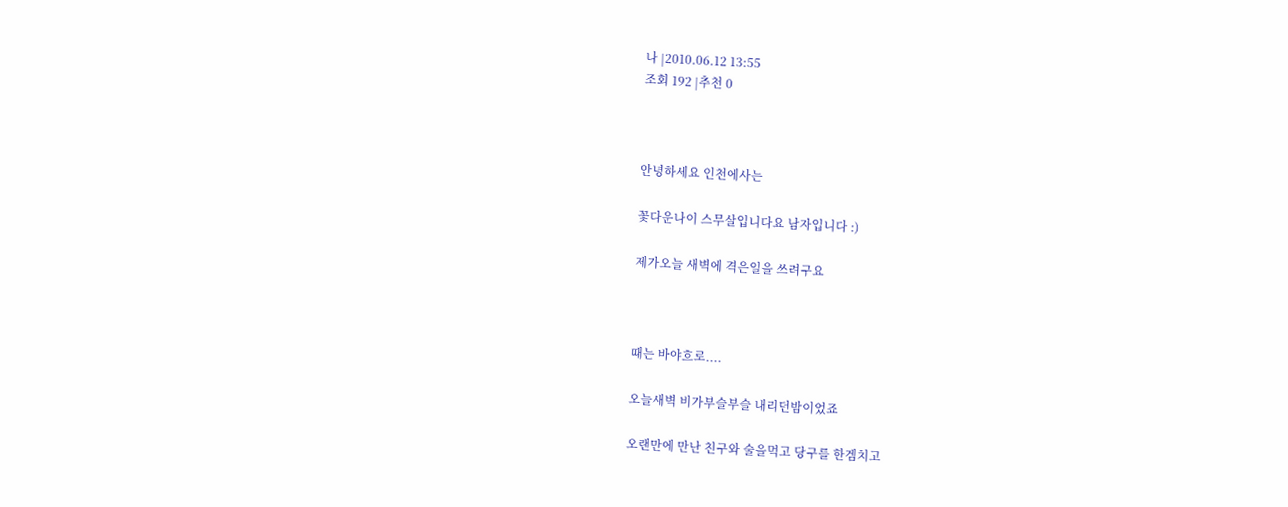나 |2010.06.12 13:55
조회 192 |추천 0



안녕하세요 인천에사는

꽃다운나이 스무살입니다요 남자입니다 :)

제가오늘 새벽에 격은일을 쓰려구요



때는 바야흐로....

오늘새벽 비가부슬부슬 내리던밤이었죠

오랜만에 만난 친구와 술을먹고 당구를 한겜치고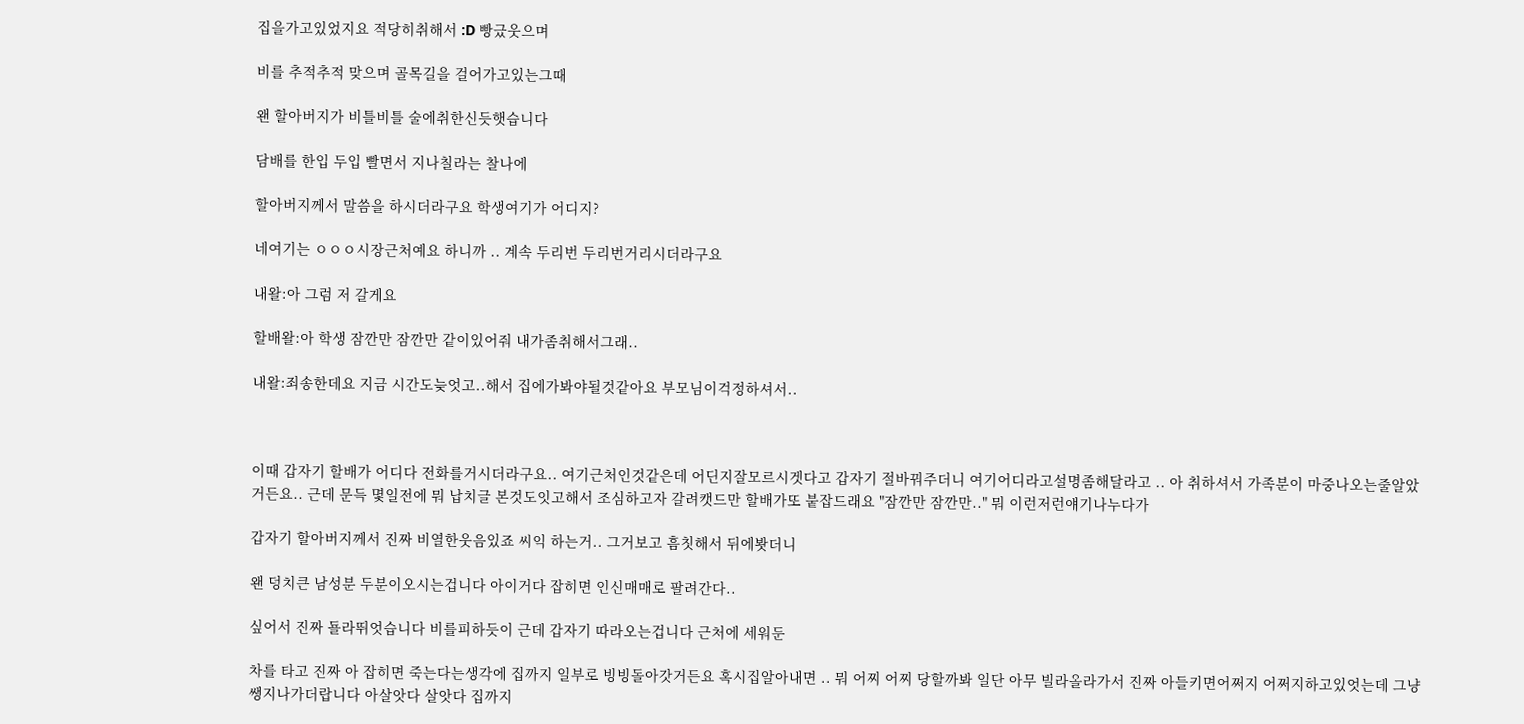집을가고있었지요 적당히취해서 :D 빵긌웃으며

비를 추적추적 맞으며 골목길을 걸어가고있는그때

왠 할아버지가 비틀비틀 술에취한신듯햇습니다

담배를 한입 두입 빨면서 지나칠라는 찰나에

할아버지께서 말씀을 하시더라구요 학생여기가 어디지?

네여기는 ㅇㅇㅇ시장근처예요 하니까 .. 계속 두리번 두리번거리시더라구요

내왈:아 그럼 저 갈게요

할배왈:아 학생 잠깐만 잠깐만 같이있어줘 내가좀취해서그래..

내왈:죄송한데요 지금 시간도늦엇고..해서 집에가봐야될것같아요 부모님이걱정하셔서..



이때 갑자기 할배가 어디다 전화를거시더라구요.. 여기근처인것같은데 어딘지잘모르시겟다고 갑자기 절바꿔주더니 여기어디라고설명좀해달라고 .. 아 취하셔서 가족분이 마중나오는줄알았거든요.. 근데 문득 몇일전에 뭐 납치글 본것도잇고해서 조심하고자 갈려캣드만 할배가또 붙잡드래요 "잠깐만 잠깐만.." 뭐 이런저런얘기나누다가

갑자기 할아버지께서 진짜 비열한웃음있죠 씨익 하는거.. 그거보고 흠칫해서 뒤에봣더니

왠 덩치큰 남성분 두분이오시는겁니다 아이거다 잡히면 인신매매로 팔려간다..

싶어서 진짜 됼라뛰엇습니다 비를피하듯이 근데 갑자기 따라오는겁니다 근처에 세워둔

차를 타고 진짜 아 잡히면 죽는다는생각에 집까지 일부로 빙빙돌아갓거든요 혹시집알아내면 .. 뭐 어찌 어찌 당할까봐 일단 아무 빌라올라가서 진짜 아들키면어쩌지 어쩌지하고있엇는데 그냥쌩지나가더랍니다 아살앗다 살앗다 집까지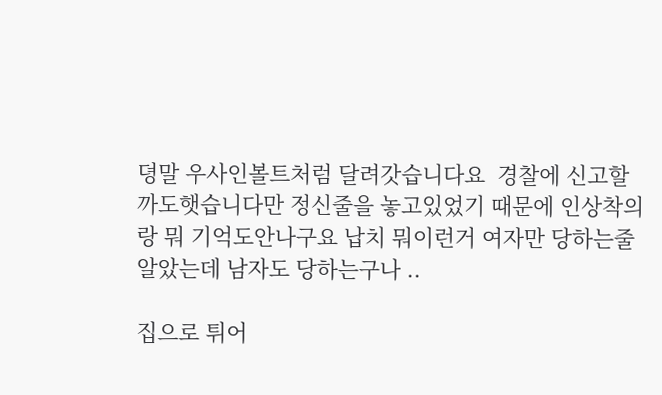뎡말 우사인볼트처럼 달려갓습니다요  경찰에 신고할까도햇습니다만 정신줄을 놓고있었기 때문에 인상착의랑 뭐 기억도안나구요 납치 뭐이런거 여자만 당하는줄알았는데 남자도 당하는구나 ..

집으로 튀어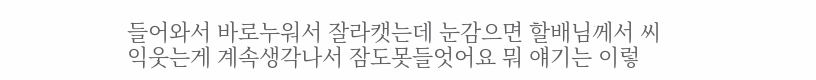들어와서 바로누워서 잘라캣는데 눈감으면 할배님께서 씨익웃는게 계속생각나서 잠도못들엇어요 뭐 얘기는 이렇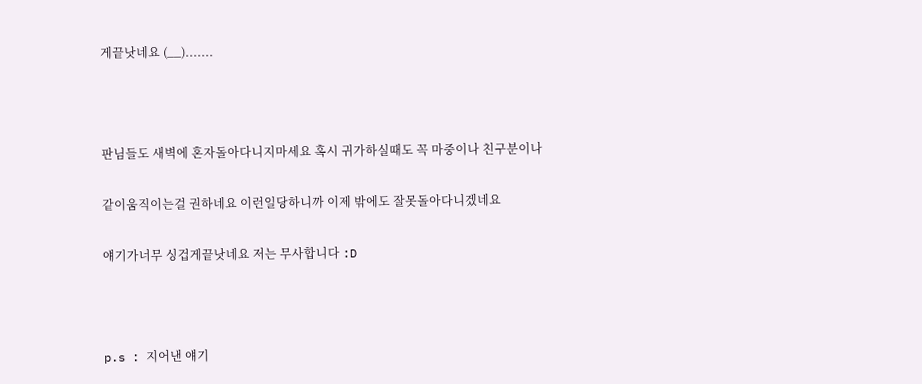게끝낫네요 (__).......



판님들도 새벽에 혼자돌아다니지마세요 혹시 귀가하실때도 꼭 마중이나 친구분이나

같이움직이는걸 권하네요 이런일당하니까 이제 밖에도 잘못돌아다니겠네요

얘기가너무 싱겁게끝낫네요 저는 무사합니다 :D



p.s : 지어낸 얘기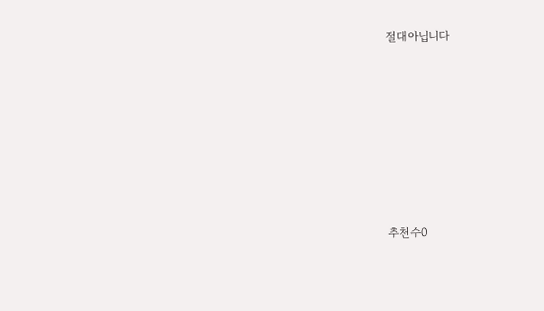절대아닙니다







추천수0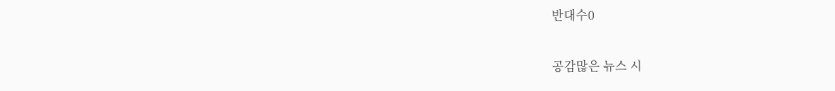반대수0

공감많은 뉴스 시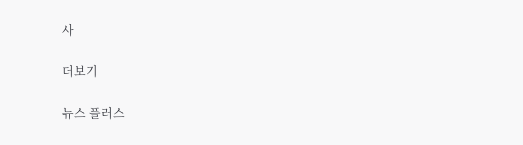사

더보기

뉴스 플러스